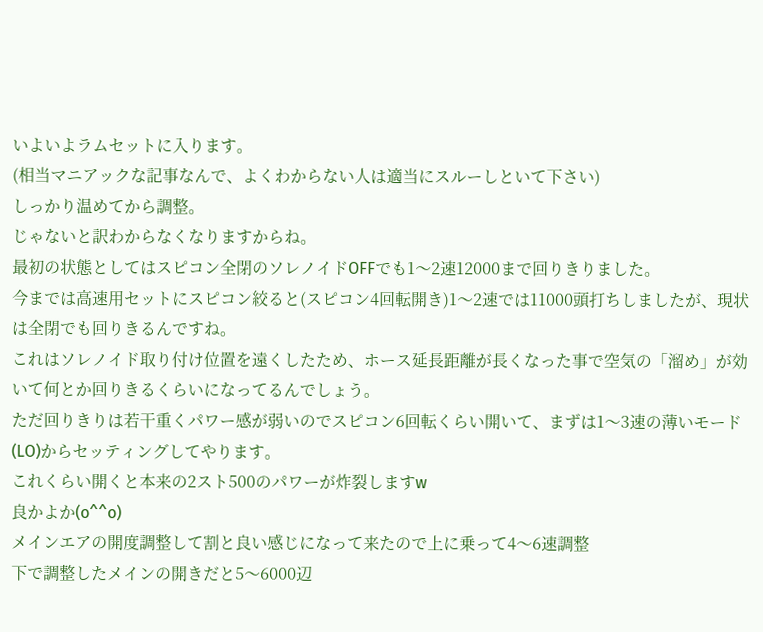いよいよラムセットに入ります。
(相当マニアックな記事なんで、よくわからない人は適当にスルーしといて下さい)
しっかり温めてから調整。
じゃないと訳わからなくなりますからね。
最初の状態としてはスピコン全閉のソレノイドOFFでも1〜2速12000まで回りきりました。
今までは高速用セットにスピコン絞ると(スピコン4回転開き)1〜2速では11000頭打ちしましたが、現状は全閉でも回りきるんですね。
これはソレノイド取り付け位置を遠くしたため、ホース延長距離が長くなった事で空気の「溜め」が効いて何とか回りきるくらいになってるんでしょう。
ただ回りきりは若干重くパワー感が弱いのでスピコン6回転くらい開いて、まずは1〜3速の薄いモード(LO)からセッティングしてやります。
これくらい開くと本来の2スト500のパワーが炸裂しますw
良かよか(o^^o)
メインエアの開度調整して割と良い感じになって来たので上に乗って4〜6速調整
下で調整したメインの開きだと5〜6000辺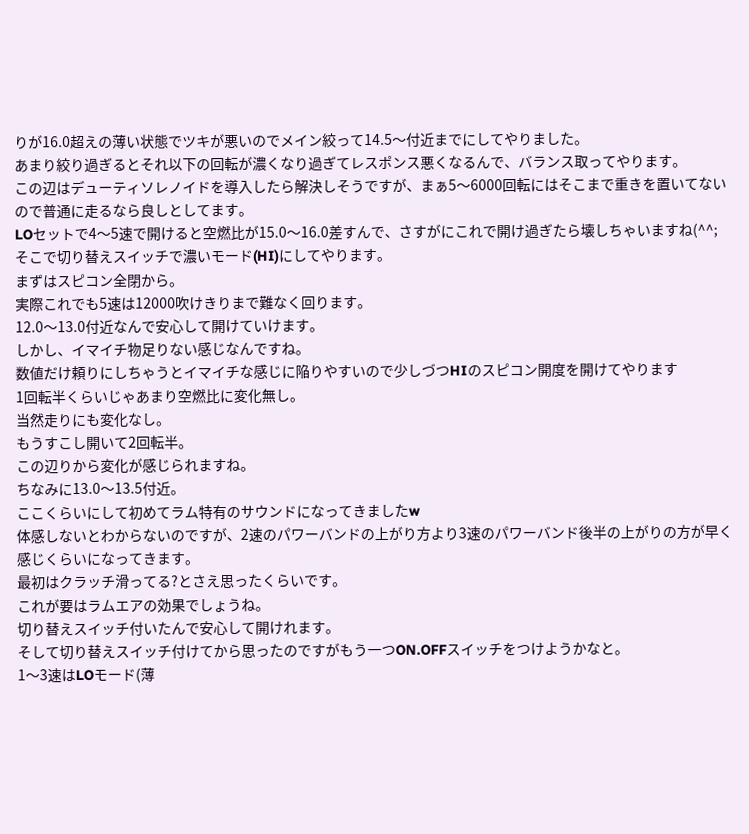りが16.0超えの薄い状態でツキが悪いのでメイン絞って14.5〜付近までにしてやりました。
あまり絞り過ぎるとそれ以下の回転が濃くなり過ぎてレスポンス悪くなるんで、バランス取ってやります。
この辺はデューティソレノイドを導入したら解決しそうですが、まぁ5〜6000回転にはそこまで重きを置いてないので普通に走るなら良しとしてます。
LOセットで4〜5速で開けると空燃比が15.0〜16.0差すんで、さすがにこれで開け過ぎたら壊しちゃいますね(^^;
そこで切り替えスイッチで濃いモード(HI)にしてやります。
まずはスピコン全閉から。
実際これでも5速は12000吹けきりまで難なく回ります。
12.0〜13.0付近なんで安心して開けていけます。
しかし、イマイチ物足りない感じなんですね。
数値だけ頼りにしちゃうとイマイチな感じに陥りやすいので少しづつHIのスピコン開度を開けてやります
1回転半くらいじゃあまり空燃比に変化無し。
当然走りにも変化なし。
もうすこし開いて2回転半。
この辺りから変化が感じられますね。
ちなみに13.0〜13.5付近。
ここくらいにして初めてラム特有のサウンドになってきましたw
体感しないとわからないのですが、2速のパワーバンドの上がり方より3速のパワーバンド後半の上がりの方が早く感じくらいになってきます。
最初はクラッチ滑ってる?とさえ思ったくらいです。
これが要はラムエアの効果でしょうね。
切り替えスイッチ付いたんで安心して開けれます。
そして切り替えスイッチ付けてから思ったのですがもう一つON.OFFスイッチをつけようかなと。
1〜3速はLOモード(薄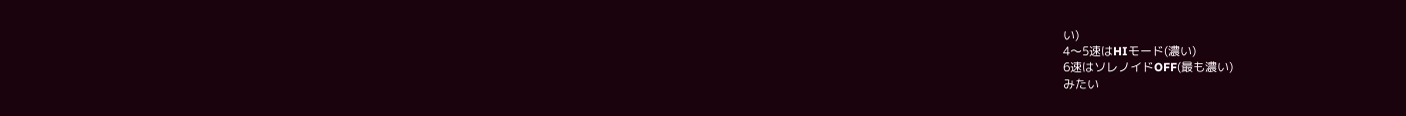い)
4〜5速はHIモード(濃い)
6速はソレノイドOFF(最も濃い)
みたい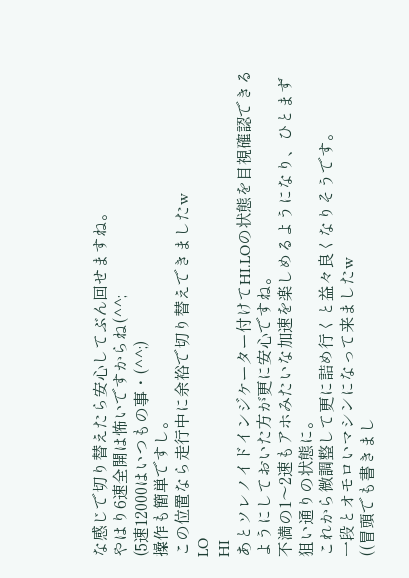な感じで切り替えたら安心してぶん回せますね。
やはり6速全開は怖いですからね(^^;
(5速12000はいつもの事・(^^;)
操作も簡単ですし。
この位置なら走行中に余裕で切り替えできましたw
LO
HI
あとソレノイドインジケーター付けてHI.LOの状態を目視確認できるようにしておいた方が更に安心ですね。
不満の1〜2速もアホみたいな加速を楽しめるようになり、ひとまず狙い通りの状態に。
これから微調整して更に詰め行くと益々良くなりそうです。
一段とオモロいマシンになって来ましたw
((冒頭でも書きまし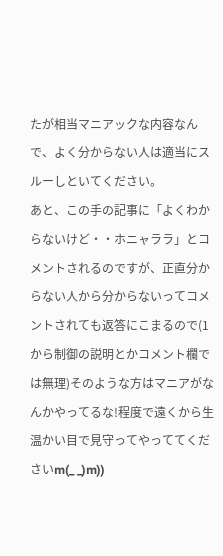たが相当マニアックな内容なんで、よく分からない人は適当にスルーしといてください。
あと、この手の記事に「よくわからないけど・・ホニャララ」とコメントされるのですが、正直分からない人から分からないってコメントされても返答にこまるので(1から制御の説明とかコメント欄では無理)そのような方はマニアがなんかやってるな!程度で遠くから生温かい目で見守ってやっててくださいm(_ _)m))